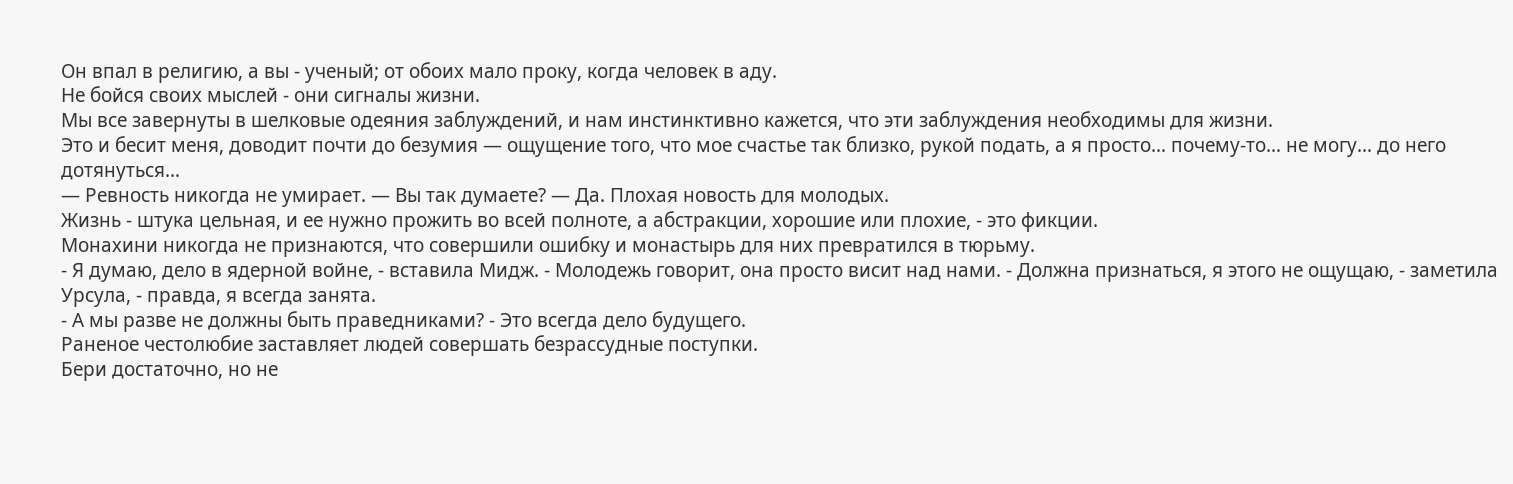Он впал в религию, а вы - ученый; от обоих мало проку, когда человек в аду.
Не бойся своих мыслей - они сигналы жизни.
Мы все завернуты в шелковые одеяния заблуждений, и нам инстинктивно кажется, что эти заблуждения необходимы для жизни.
Это и бесит меня, доводит почти до безумия — ощущение того, что мое счастье так близко, рукой подать, а я просто… почему-то… не могу… до него дотянуться…
— Ревность никогда не умирает. — Вы так думаете? — Да. Плохая новость для молодых.
Жизнь - штука цельная, и ее нужно прожить во всей полноте, а абстракции, хорошие или плохие, - это фикции.
Монахини никогда не признаются, что совершили ошибку и монастырь для них превратился в тюрьму.
- Я думаю, дело в ядерной войне, - вставила Мидж. - Молодежь говорит, она просто висит над нами. - Должна признаться, я этого не ощущаю, - заметила Урсула, - правда, я всегда занята.
- А мы разве не должны быть праведниками? - Это всегда дело будущего.
Раненое честолюбие заставляет людей совершать безрассудные поступки.
Бери достаточно, но не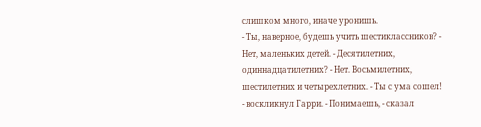слишком много, иначе уронишь.
- Ты, наверное, будешь учить шестиклассников? - Нет, маленьких детей. - Десятилетних, одиннадцатилетних? - Нет. Восьмилетних, шестилетних и четырехлетних. - Ты с ума сошел! - воскликнул Гарри. - Понимаешь, - сказал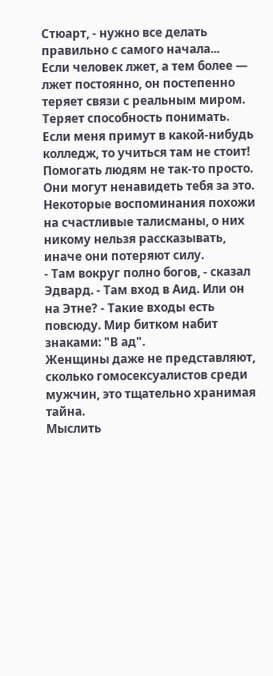Стюарт, - нужно все делать правильно с самого начала...
Если человек лжет, а тем более — лжет постоянно, он постепенно теряет связи с реальным миром. Теряет способность понимать.
Если меня примут в какой-нибудь колледж, то учиться там не стоит!
Помогать людям не так-то просто. Они могут ненавидеть тебя за это.
Некоторые воспоминания похожи на счастливые талисманы, о них никому нельзя рассказывать, иначе они потеряют силу.
- Там вокруг полно богов, - сказал Эдвард. - Там вход в Аид. Или он на Этне? - Такие входы есть повсюду. Мир битком набит знаками: "В ад".
Женщины даже не представляют, сколько гомосексуалистов среди мужчин, это тщательно хранимая тайна.
Мыслить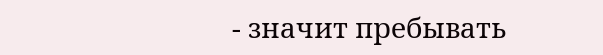- значит пребывать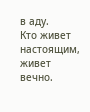в аду.
Кто живет настоящим, живет вечно.